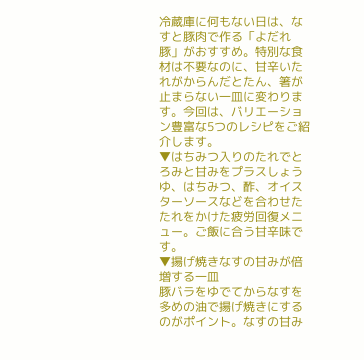冷蔵庫に何もない日は、なすと豚肉で作る「よだれ豚」がおすすめ。特別な食材は不要なのに、甘辛いたれがからんだとたん、箸が止まらない一皿に変わります。今回は、バリエーション豊富な5つのレシピをご紹介します。
▼はちみつ入りのたれでとろみと甘みをプラスしょうゆ、はちみつ、酢、オイスターソースなどを合わせたたれをかけた疲労回復メニュー。ご飯に合う甘辛味です。
▼揚げ焼きなすの甘みが倍増する一皿
豚バラをゆでてからなすを多めの油で揚げ焼きにするのがポイント。なすの甘み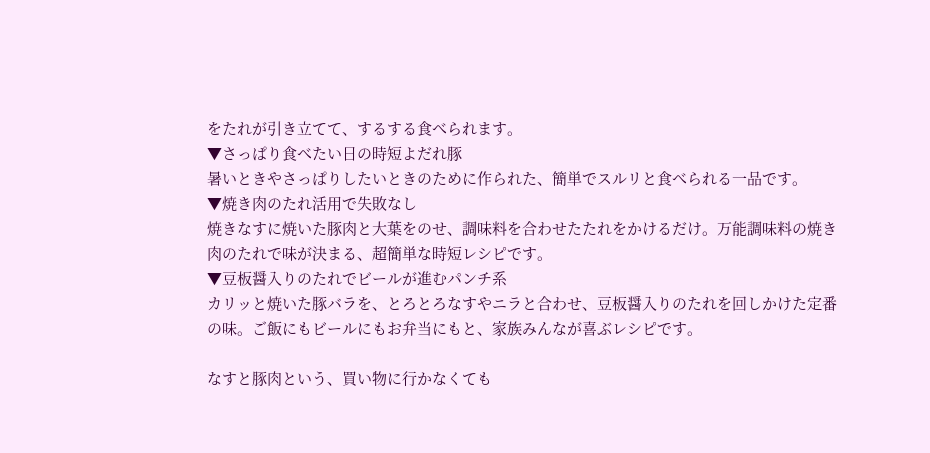をたれが引き立てて、するする食べられます。
▼さっぱり食べたい日の時短よだれ豚
暑いときやさっぱりしたいときのために作られた、簡単でスルリと食べられる一品です。
▼焼き肉のたれ活用で失敗なし
焼きなすに焼いた豚肉と大葉をのせ、調味料を合わせたたれをかけるだけ。万能調味料の焼き肉のたれで味が決まる、超簡単な時短レシピです。
▼豆板醤入りのたれでビールが進むパンチ系
カリッと焼いた豚バラを、とろとろなすやニラと合わせ、豆板醤入りのたれを回しかけた定番の味。ご飯にもビールにもお弁当にもと、家族みんなが喜ぶレシピです。

なすと豚肉という、買い物に行かなくても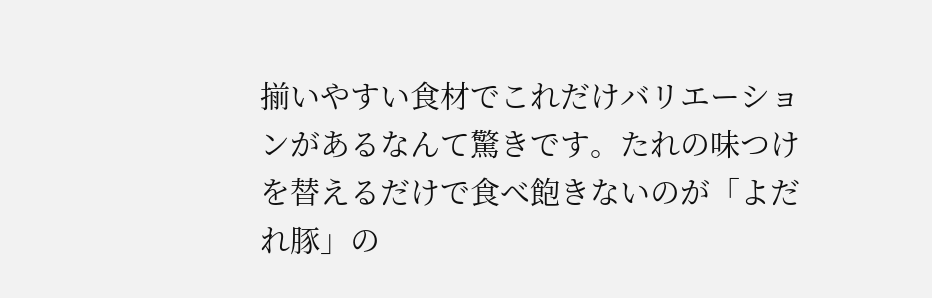揃いやすい食材でこれだけバリエーションがあるなんて驚きです。たれの味つけを替えるだけで食べ飽きないのが「よだれ豚」の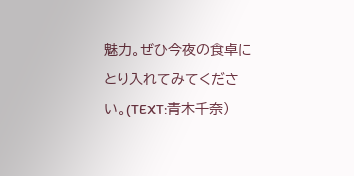魅力。ぜひ今夜の食卓にとり入れてみてください。(TEXT:青木千奈)